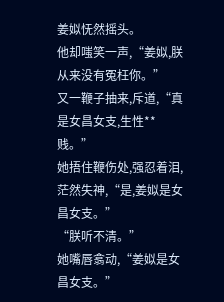姜姒怃然摇头。
他却嗤笑一声,“姜姒,朕从来没有冤枉你。”
又一鞭子抽来,斥道,“真是女昌女支,生性**贱。”
她捂住鞭伤处,强忍着泪,茫然失神,“是,姜姒是女昌女支。”
“朕听不清。”
她嘴唇翕动,“姜姒是女昌女支。”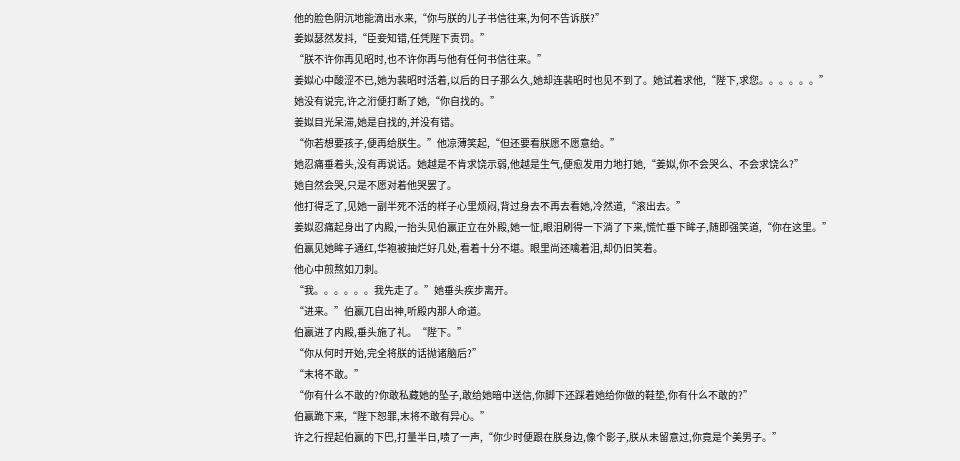他的脸色阴沉地能滴出水来,“你与朕的儿子书信往来,为何不告诉朕?”
姜姒瑟然发抖,“臣妾知错,任凭陛下责罚。”
“朕不许你再见昭时,也不许你再与他有任何书信往来。”
姜姒心中酸涩不已,她为裴昭时活着,以后的日子那么久,她却连裴昭时也见不到了。她试着求他,“陛下,求您。。。。。。”
她没有说完,许之洐便打断了她,“你自找的。”
姜姒目光呆滞,她是自找的,并没有错。
“你若想要孩子,便再给朕生。”他凉薄笑起,“但还要看朕愿不愿意给。”
她忍痛垂着头,没有再说话。她越是不肯求饶示弱,他越是生气,便愈发用力地打她,“姜姒,你不会哭么、不会求饶么?”
她自然会哭,只是不愿对着他哭罢了。
他打得乏了,见她一副半死不活的样子心里烦闷,背过身去不再去看她,冷然道,“滚出去。”
姜姒忍痛起身出了内殿,一抬头见伯嬴正立在外殿,她一怔,眼泪刷得一下淌了下来,慌忙垂下眸子,随即强笑道,“你在这里。”
伯嬴见她眸子通红,华袍被抽烂好几处,看着十分不堪。眼里尚还噙着泪,却仍旧笑着。
他心中煎熬如刀刺。
“我。。。。。。我先走了。”她垂头疾步离开。
“进来。”伯嬴兀自出神,听殿内那人命道。
伯嬴进了内殿,垂头施了礼。“陛下。”
“你从何时开始,完全将朕的话抛诸脑后?”
“末将不敢。”
“你有什么不敢的?你敢私藏她的坠子,敢给她暗中送信,你脚下还踩着她给你做的鞋垫,你有什么不敢的?”
伯赢跪下来,“陛下恕罪,末将不敢有异心。”
许之行捏起伯嬴的下巴,打量半日,啧了一声,“你少时便跟在朕身边,像个影子,朕从未留意过,你竟是个美男子。”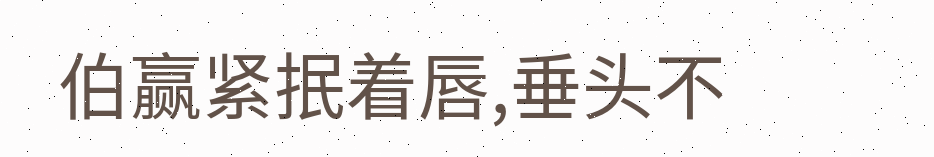伯赢紧抿着唇,垂头不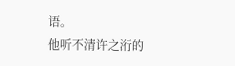语。
他听不清许之洐的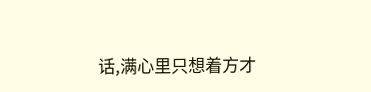话,满心里只想着方才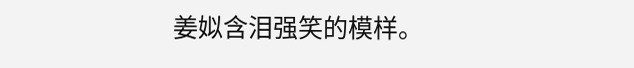姜姒含泪强笑的模样。